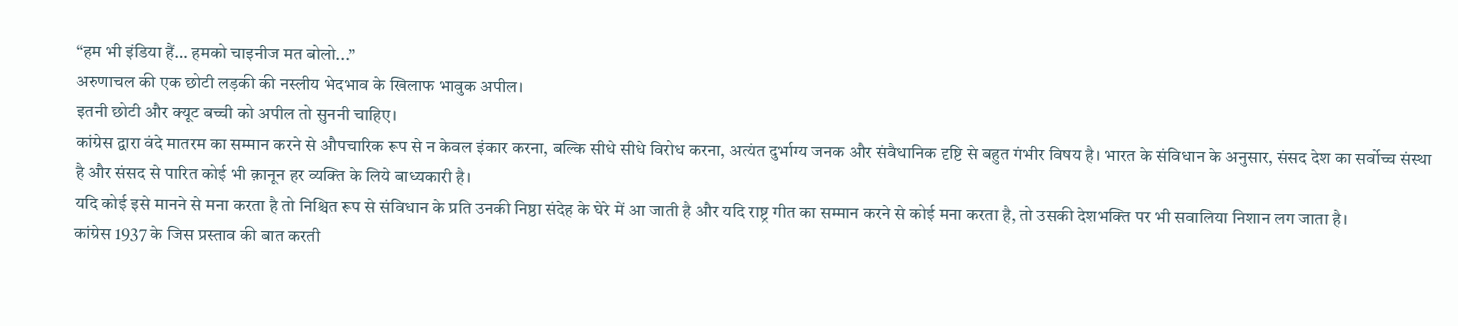“हम भी इंडिया हैं… हमको चाइनीज मत बोलो...”
अरुणाचल की एक छोटी लड़की की नस्लीय भेदभाव के खिलाफ भावुक अपील।
इतनी छोटी और क्यूट बच्ची को अपील तो सुननी चाहिए।
कांग्रेस द्वारा वंदे मातरम का सम्मान करने से औपचारिक रूप से न केवल इंकार करना, बल्कि सीधे सीधे विरोध करना, अत्यंत दुर्भाग्य जनक और संवैधानिक दृष्टि से बहुत गंभीर विषय है। भारत के संविधान के अनुसार, संसद देश का सर्वोच्च संस्था है और संसद से पारित कोई भी क़ानून हर व्यक्ति के लिये बाध्यकारी है।
यदि कोई इसे मानने से मना करता है तो निश्चित रूप से संविधान के प्रति उनकी निष्ठा संदेह के घेरे में आ जाती है और यदि राष्ट्र गीत का सम्मान करने से कोई मना करता है, तो उसकी देशभक्ति पर भी सवालिया निशान लग जाता है।
कांग्रेस 1937 के जिस प्रस्ताव की बात करती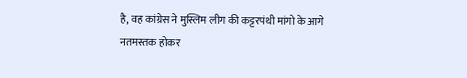है, वह कांग्रेस ने मुस्लिम लीग की कट्टरपंथी मांगो के आगे नतमस्तक होकर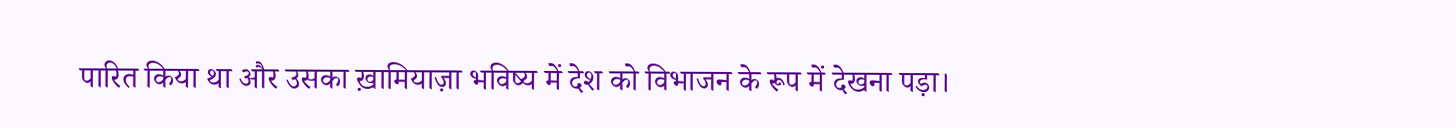पारित किया था और उसका ख़ामियाज़ा भविष्य में देश को विभाजन के रूप में देखना पड़ा।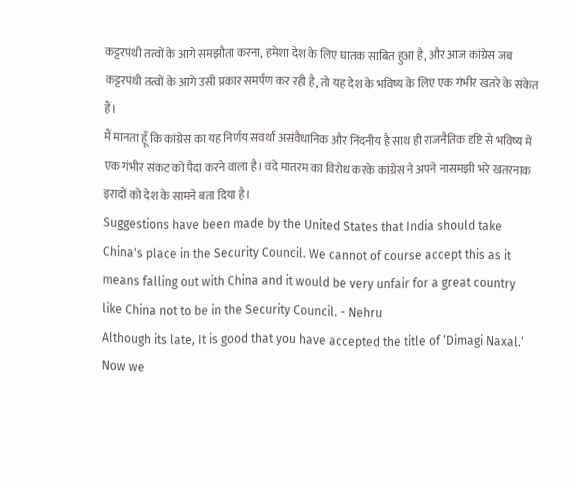कट्टरपंथी तत्वों के आगे समझौता करना, हमेशा देश के लिए घातक साबित हुआ है, और आज कांग्रेस जब कट्टरपंथी तत्वों के आगे उसी प्रकार समर्पण कर रही है, तो यह देश के भविष्य के लिए एक गंभीर खतरे के संकेत हैं।
मैं मानता हूँ कि कांग्रेस का यह निर्णय सवर्था असंवैधानिक और निंदनीय है साथ ही राजनैतिक दृष्टि से भविष्य में एक गंभीर संकट को पैदा करने वाला है। वंदे मातरम का विरोध करके कांग्रेस ने अपने नासमझी भरे खतरनाक इरादों को देश के सामने बता दिया है।
Suggestions have been made by the United States that India should take China's place in the Security Council. We cannot of course accept this as it means falling out with China and it would be very unfair for a great country like China not to be in the Security Council. - Nehru
Although its late, It is good that you have accepted the title of ‘Dimagi Naxal.’
Now we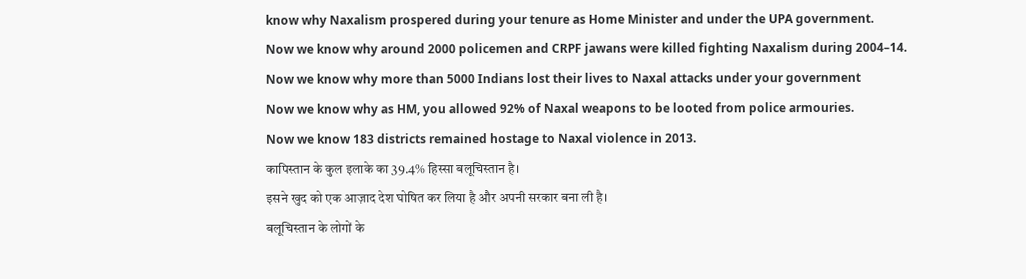know why Naxalism prospered during your tenure as Home Minister and under the UPA government.
Now we know why around 2000 policemen and CRPF jawans were killed fighting Naxalism during 2004–14.
Now we know why more than 5000 Indians lost their lives to Naxal attacks under your government
Now we know why as HM, you allowed 92% of Naxal weapons to be looted from police armouries.
Now we know 183 districts remained hostage to Naxal violence in 2013.
कापिस्तान के कुल इलाके का 39.4% हिस्सा बलूचिस्तान है।
इसने खुद को एक आज़ाद देश घोषित कर लिया है और अपनी सरकार बना ली है।
बलूचिस्तान के लोगों के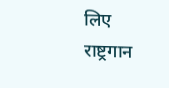लिए राष्ट्रगान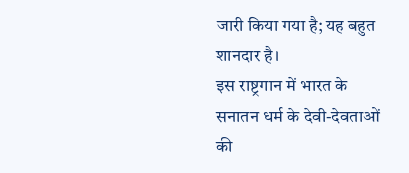जारी किया गया है; यह बहुत शानदार है।
इस राष्ट्रगान में भारत के सनातन धर्म के देवी-देवताओं की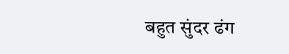बहुत सुंदर ढंग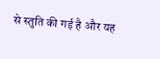से स्तुति की गई है और यह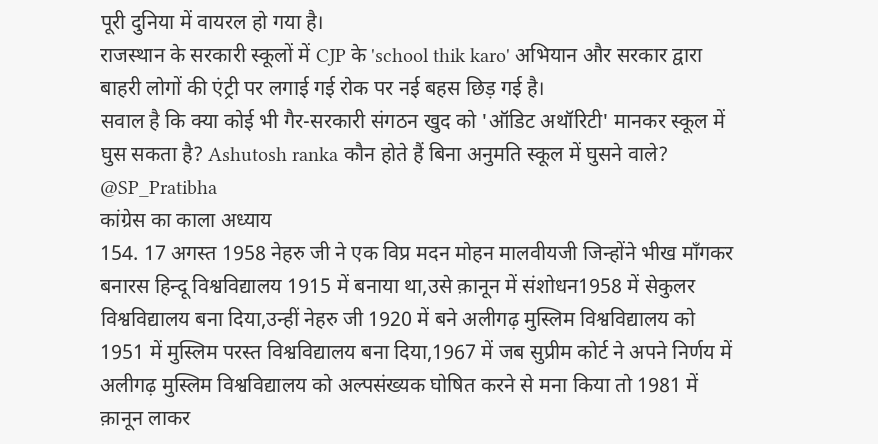पूरी दुनिया में वायरल हो गया है।
राजस्थान के सरकारी स्कूलों में CJP के 'school thik karo' अभियान और सरकार द्वारा बाहरी लोगों की एंट्री पर लगाई गई रोक पर नई बहस छिड़ गई है।
सवाल है कि क्या कोई भी गैर-सरकारी संगठन खुद को 'ऑडिट अथॉरिटी' मानकर स्कूल में घुस सकता है? Ashutosh ranka कौन होते हैं बिना अनुमति स्कूल में घुसने वाले?
@SP_Pratibha
कांग्रेस का काला अध्याय
154. 17 अगस्त 1958 नेहरु जी ने एक विप्र मदन मोहन मालवीयजी जिन्होंने भीख माँगकर बनारस हिन्दू विश्वविद्यालय 1915 में बनाया था,उसे क़ानून में संशोधन1958 में सेकुलर विश्वविद्यालय बना दिया,उन्हीं नेहरु जी 1920 में बने अलीगढ़ मुस्लिम विश्वविद्यालय को 1951 में मुस्लिम परस्त विश्वविद्यालय बना दिया,1967 में जब सुप्रीम कोर्ट ने अपने निर्णय में अलीगढ़ मुस्लिम विश्वविद्यालय को अल्पसंख्यक घोषित करने से मना किया तो 1981 में क़ानून लाकर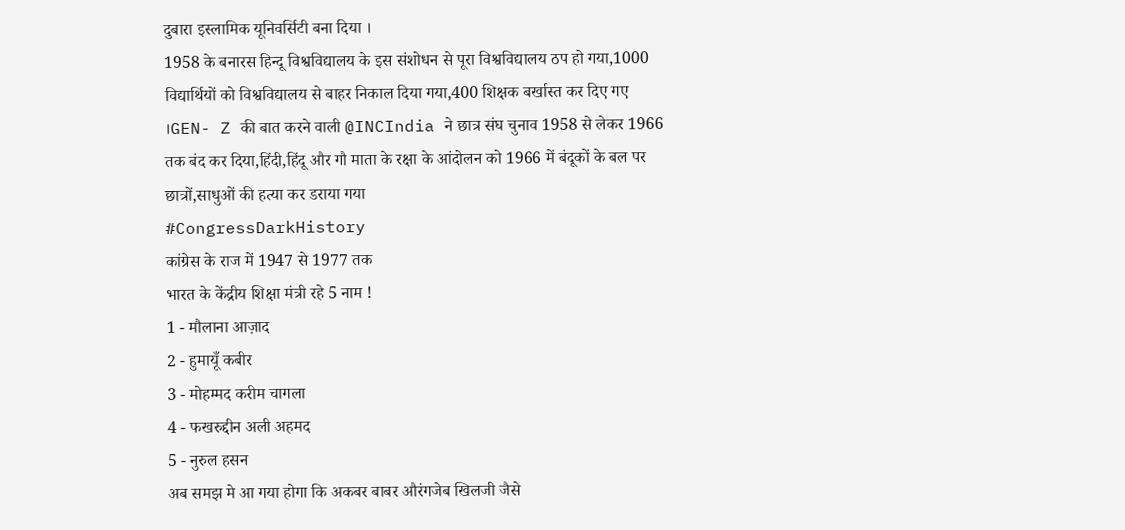दुबारा इस्लामिक यूनिवर्सिटी बना दिया ।
1958 के बनारस हिन्दू विश्वविद्यालय के इस संशोधन से पूरा विश्वविद्यालय ठप हो गया,1000 विद्यार्थियों को विश्वविद्यालय से बाहर निकाल दिया गया,400 शिक्षक बर्खास्त कर दिए गए ।GEN- Z की बात करने वाली @INCIndia ने छात्र संघ चुनाव 1958 से लेकर 1966 तक बंद कर दिया,हिंदी,हिंदू और गौ माता के रक्षा के आंदोलन को 1966 में बंदूकों के बल पर छात्रों,साधुओं की हत्या कर डराया गया
#CongressDarkHistory
कांग्रेस के राज में 1947 से 1977 तक
भारत के केंद्रीय शिक्षा मंत्री रहे 5 नाम !
1 - मौलाना आज़ाद
2 - हुमायूँ कबीर
3 - मोहम्मद करीम चागला
4 - फखरुद्दीन अली अहमद
5 - नुरुल हसन
अब समझ मे आ गया होगा कि अकबर बाबर औरंगजेब खिलजी जैसे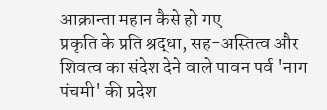आक्रान्ता महान कैसे हो गए
प्रकृति के प्रति श्रद्धा, सह-अस्तित्व और शिवत्व का संदेश देने वाले पावन पर्व 'नाग पंचमी' की प्रदेश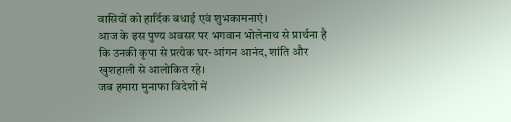वासियों को हार्दिक बधाई एवं शुभकामनाएं।
आज के इस पुण्य अवसर पर भगवान भोलेनाथ से प्रार्थना है कि उनकी कृपा से प्रत्येक घर-आंगन आनंद, शांति और खुशहाली से आलोकित रहे।
जब हमारा मुनाफा विदेशों में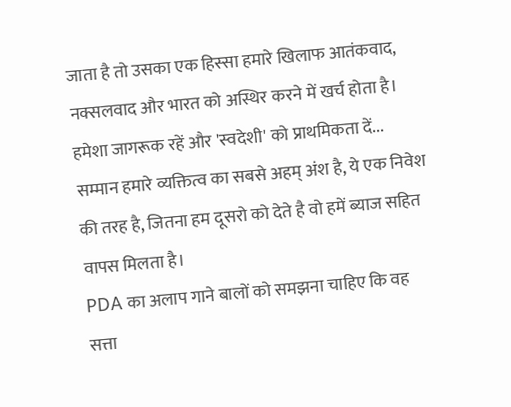जाता है तो उसका एक हिस्सा हमारे खिलाफ आतंकवाद, नक्सलवाद और भारत को अस्थिर करने में खर्च होता है।
हमेशा जागरूक रहें और 'स्वदेशी' को प्राथमिकता दें...
सम्मान हमारे व्यक्तित्व का सबसे अहम् अंश है, ये एक निवेश की तरह है, जितना हम दूसरो को देते है वो हमें ब्याज सहित वापस मिलता है।
PDA का अलाप गाने बालों को समझना चाहिए कि वह सत्ता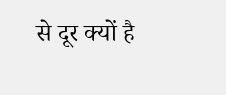से दूर क्यों है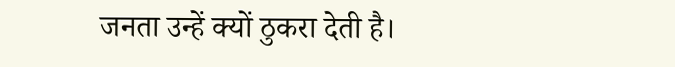जनता उन्हें क्यों ठुकरा देती है।